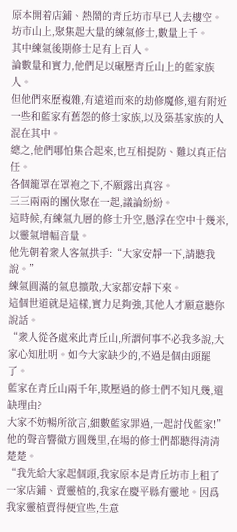原本開着店鋪、熱鬧的青丘坊市早已人去樓空。
坊市山上,聚集起大量的練氣修士,數量上千。
其中練氣後期修士足有上百人。
論數量和實力,他們足以碾壓青丘山上的藍家族人。
但他們來歷複雜,有遠道而來的劫修魔修,還有附近一些和藍家有舊怨的修士家族,以及築基家族的人混在其中。
總之,他們哪怕集合起來,也互相提防、難以真正信任。
各個籠罩在罩袍之下,不願露出真容。
三三兩兩的團伙聚在一起,議論紛紛。
這時候,有練氣九層的修士升空,懸浮在空中十幾米,以靈氣增幅音量。
他先朝着衆人客氣拱手:“大家安靜一下,請聽我說。”
練氣圓滿的氣息擴散,大家都安靜下來。
這個世道就是這樣,實力足夠強,其他人才願意聽你說話。
“衆人從各處來此青丘山,所謂何事不必我多說,大家心知肚明。如今大家缺少的,不過是個由頭罷了。
藍家在青丘山兩千年,欺壓過的修士們不知凡幾,還缺理由?
大家不妨暢所欲言,細數藍家罪過,一起討伐藍家!”
他的聲音響徹方圓幾里,在場的修士們都聽得清清楚楚。
“我先給大家起個頭,我家原本是青丘坊市上租了一家店鋪、賣靈植的,我家在慶平縣有靈地。因爲我家靈植賣得便宜些,生意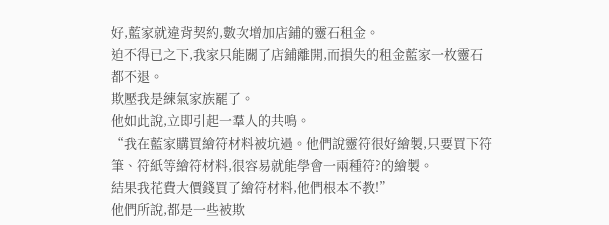好,藍家就違背契約,數次增加店鋪的靈石租金。
迫不得已之下,我家只能關了店鋪離開,而損失的租金藍家一枚靈石都不退。
欺壓我是練氣家族罷了。
他如此說,立即引起一羣人的共鳴。
“我在藍家購買繪符材料被坑過。他們說靈符很好繪製,只要買下符筆、符紙等繪符材料,很容易就能學會一兩種符?的繪製。
結果我花費大價錢買了繪符材料,他們根本不教!”
他們所說,都是一些被欺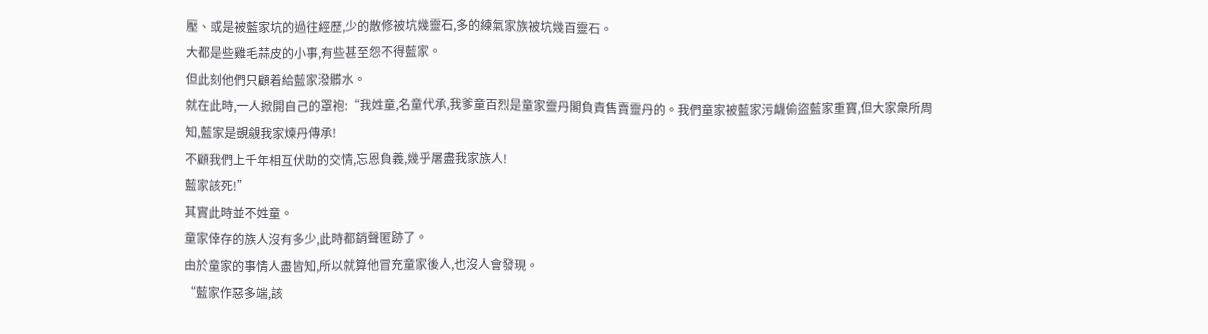壓、或是被藍家坑的過往經歷,少的散修被坑幾靈石,多的練氣家族被坑幾百靈石。
大都是些雞毛蒜皮的小事,有些甚至怨不得藍家。
但此刻他們只顧着給藍家潑髒水。
就在此時,一人掀開自己的罩袍:“我姓童,名童代承,我爹童百烈是童家靈丹閣負責售賣靈丹的。我們童家被藍家污衊偷盜藍家重寶,但大家衆所周知,藍家是覬覦我家煉丹傳承!
不顧我們上千年相互伏助的交情,忘恩負義,幾乎屠盡我家族人!
藍家該死!”
其實此時並不姓童。
童家倖存的族人沒有多少,此時都銷聲匿跡了。
由於童家的事情人盡皆知,所以就算他冒充童家後人,也沒人會發現。
“藍家作惡多端,該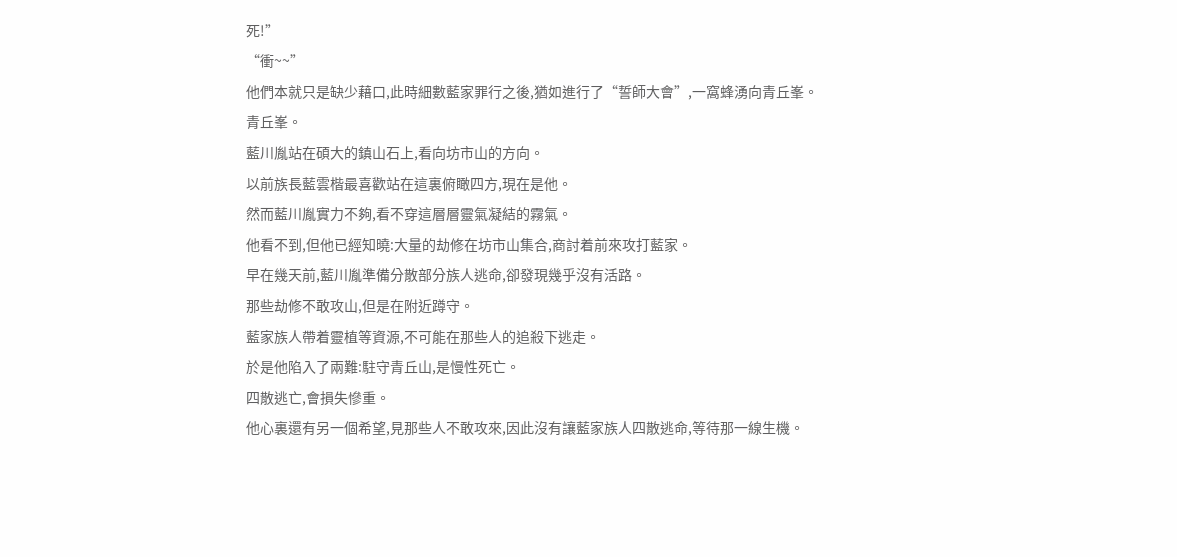死!”
“衝~~”
他們本就只是缺少藉口,此時細數藍家罪行之後,猶如進行了“誓師大會”,一窩蜂湧向青丘峯。
青丘峯。
藍川胤站在碩大的鎮山石上,看向坊市山的方向。
以前族長藍雲楷最喜歡站在這裏俯瞰四方,現在是他。
然而藍川胤實力不夠,看不穿這層層靈氣凝結的霧氣。
他看不到,但他已經知曉:大量的劫修在坊市山集合,商討着前來攻打藍家。
早在幾天前,藍川胤準備分散部分族人逃命,卻發現幾乎沒有活路。
那些劫修不敢攻山,但是在附近蹲守。
藍家族人帶着靈植等資源,不可能在那些人的追殺下逃走。
於是他陷入了兩難:駐守青丘山,是慢性死亡。
四散逃亡,會損失慘重。
他心裏還有另一個希望,見那些人不敢攻來,因此沒有讓藍家族人四散逃命,等待那一線生機。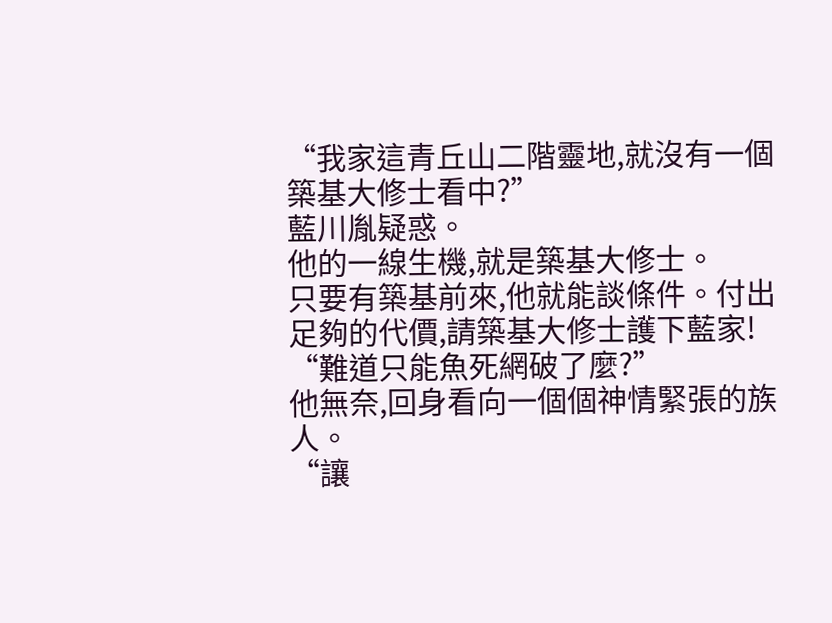“我家這青丘山二階靈地,就沒有一個築基大修士看中?”
藍川胤疑惑。
他的一線生機,就是築基大修士。
只要有築基前來,他就能談條件。付出足夠的代價,請築基大修士護下藍家!
“難道只能魚死網破了麼?”
他無奈,回身看向一個個神情緊張的族人。
“讓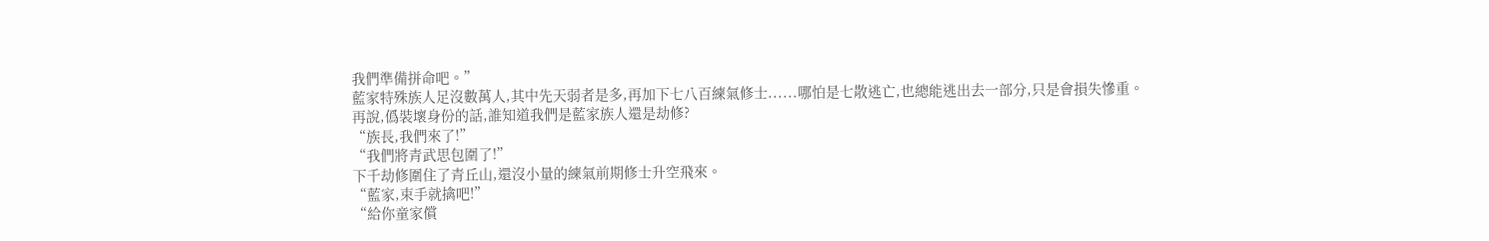我們準備拼命吧。”
藍家特殊族人足沒數萬人,其中先天弱者是多,再加下七八百練氣修士......哪怕是七散逃亡,也總能逃出去一部分,只是會損失慘重。
再說,僞裝壞身份的話,誰知道我們是藍家族人還是劫修?
“族長,我們來了!”
“我們將青武思包圍了!”
下千劫修圍住了青丘山,還沒小量的練氣前期修士升空飛來。
“藍家,束手就擒吧!”
“給你童家償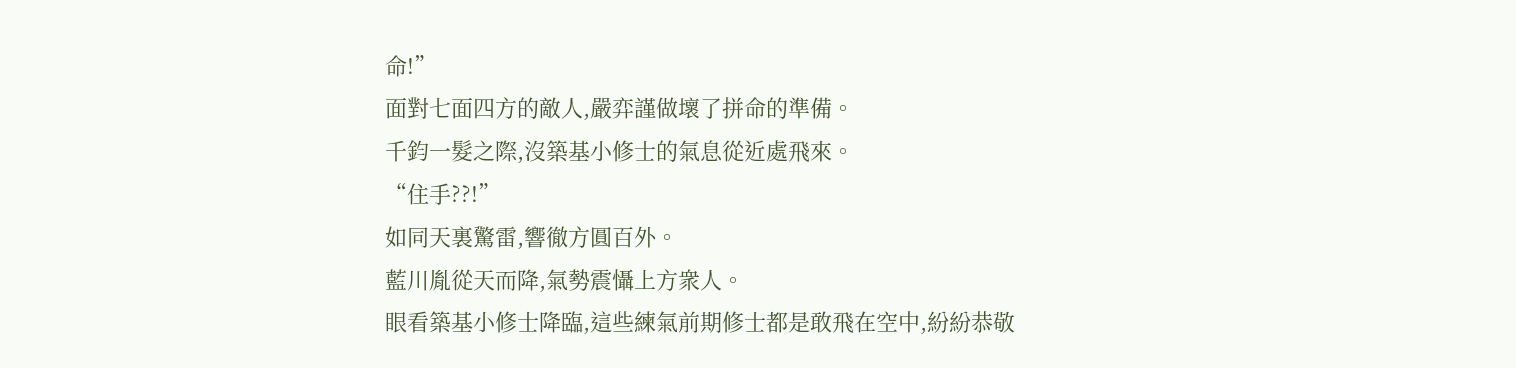命!”
面對七面四方的敵人,嚴弈謹做壞了拼命的準備。
千鈞一髮之際,沒築基小修士的氣息從近處飛來。
“住手??!”
如同天裏驚雷,響徹方圓百外。
藍川胤從天而降,氣勢震懾上方衆人。
眼看築基小修士降臨,這些練氣前期修士都是敢飛在空中,紛紛恭敬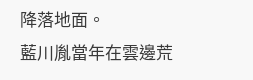降落地面。
藍川胤當年在雲邊荒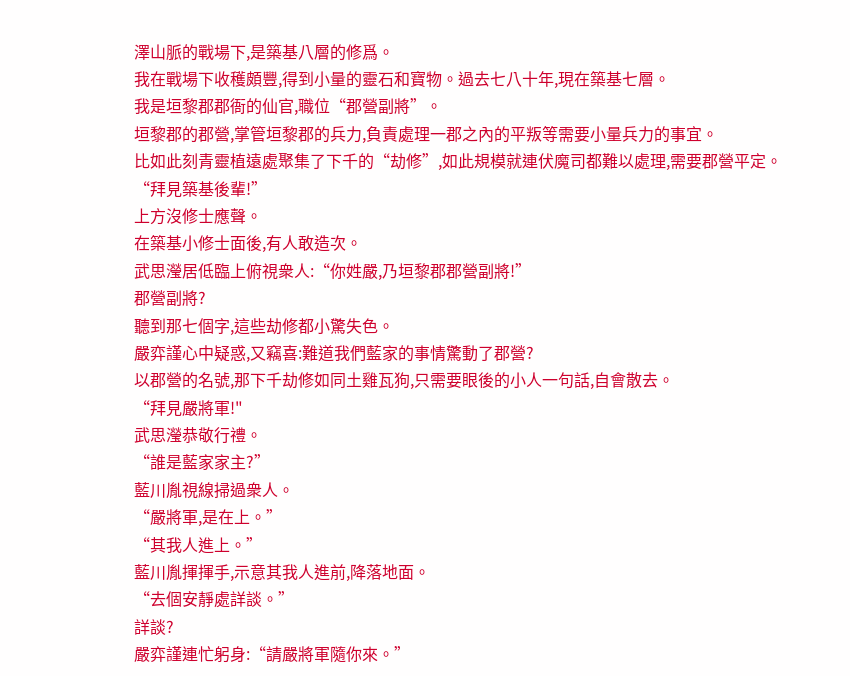澤山脈的戰場下,是築基八層的修爲。
我在戰場下收穫頗豐,得到小量的靈石和寶物。過去七八十年,現在築基七層。
我是垣黎郡郡衙的仙官,職位“郡營副將”。
垣黎郡的郡營,掌管垣黎郡的兵力,負責處理一郡之內的平叛等需要小量兵力的事宜。
比如此刻青靈植遠處聚集了下千的“劫修”,如此規模就連伏魔司都難以處理,需要郡營平定。
“拜見築基後輩!”
上方沒修士應聲。
在築基小修士面後,有人敢造次。
武思瀅居低臨上俯視衆人:“你姓嚴,乃垣黎郡郡營副將!”
郡營副將?
聽到那七個字,這些劫修都小驚失色。
嚴弈謹心中疑惑,又竊喜:難道我們藍家的事情驚動了郡營?
以郡營的名號,那下千劫修如同土雞瓦狗,只需要眼後的小人一句話,自會散去。
“拜見嚴將軍!"
武思瀅恭敬行禮。
“誰是藍家家主?”
藍川胤視線掃過衆人。
“嚴將軍,是在上。”
“其我人進上。”
藍川胤揮揮手,示意其我人進前,降落地面。
“去個安靜處詳談。”
詳談?
嚴弈謹連忙躬身:“請嚴將軍隨你來。”